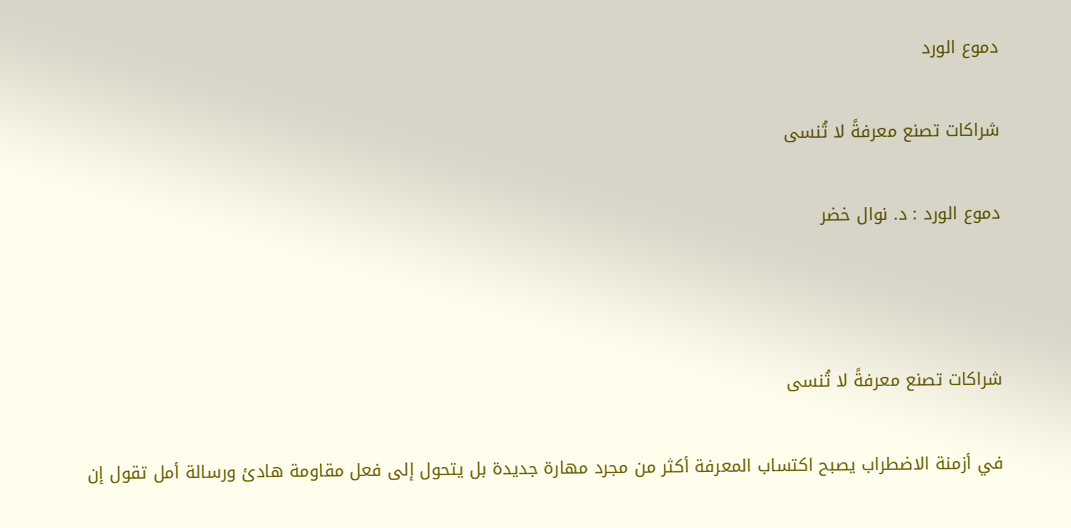دموع الورد

شراكات تصنع معرفةً لا تُنسى

دموع الورد : د. نوال خضر



شراكات تصنع معرفةً لا تُنسى

في أزمنة الاضطراب يصبح اكتساب المعرفة أكثر من مجرد مهارة جديدة بل يتحول إلى فعل مقاومة هادئ ورسالة أمل تقول إن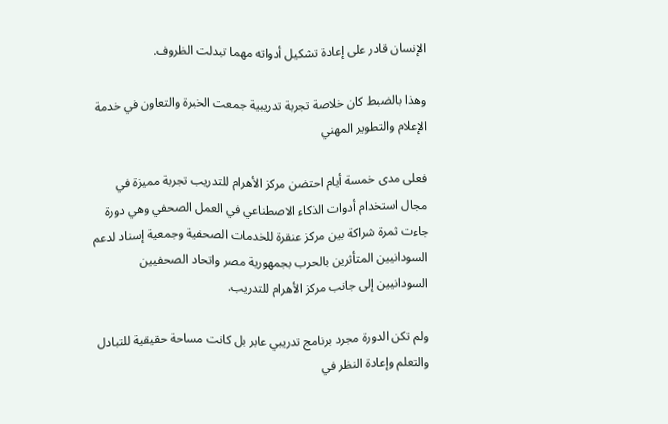الإنسان قادر على إعادة تشكيل أدواته مهما تبدلت الظروف.

وهذا بالضبط كان خلاصة تجربة تدريبية جمعت الخبرة والتعاون في خدمة الإعلام والتطوير المهني

فعلى مدى خمسة أيام احتضن مركز الأهرام للتدريب تجربة مميزة في مجال استخدام أدوات الذكاء الاصطناعي في العمل الصحفي وهي دورة جاءت ثمرة شراكة بين مركز عنقرة للخدمات الصحفية وجمعية إسناد لدعم السودانيين المتأثرين بالحرب بجمهورية مصر واتحاد الصحفيين السودانيين إلى جانب مركز الأهرام للتدريب.

ولم تكن الدورة مجرد برنامج تدريبي عابر بل كانت مساحة حقيقية للتبادل والتعلم وإعادة النظر في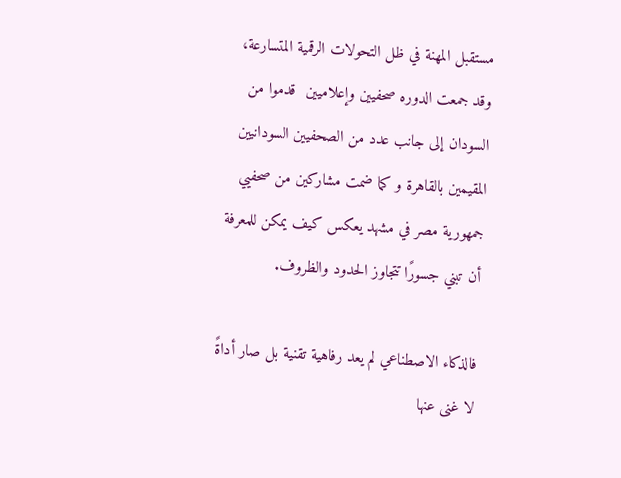مستقبل المهنة في ظل التحولات الرقمية المتسارعة، وقد جمعت الدوره صحفيين وإعلاميين  قدموا من السودان إلى جانب عدد من الصحفيين السودانيين المقيمين بالقاهرة و كما ضمت مشاركين من صحفيي جمهورية مصر في مشهد يعكس كيف يمكن للمعرفة أن تبني جسورًا تتجاوز الحدود والظروف.

فالذكاء الاصطناعي لم يعد رفاهية تقنية بل صار أداةً لا غنى عنها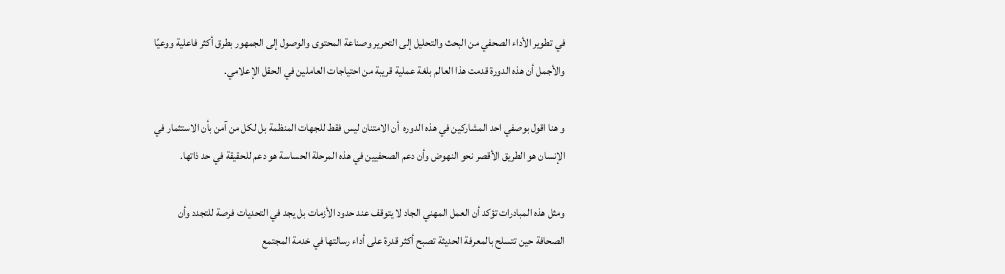في تطوير الأداء الصحفي من البحث والتحليل إلى التحرير وصناعة المحتوى والوصول إلى الجمهور بطرق أكثر فاعلية ووعيًا والأجمل أن هذه الدورة قدمت هذا العالم بلغة عملية قريبة من احتياجات العاملين في الحقل الإعلامي.

و هنا اقول بوصفي احد المشاركين في هذه الدوره  أن الامتنان ليس فقط للجهات المنظمة بل لكل من آمن بأن الاستثمار في الإنسان هو الطريق الأقصر نحو النهوض وأن دعم الصحفيين في هذه المرحلة الحساسة هو دعم للحقيقة في حد ذاتها.

ومثل هذه المبادرات تؤكد أن العمل المهني الجاد لا يتوقف عند حدود الأزمات بل يجد في التحديات فرصة للتجدد وأن الصحافة حين تتسلح بالمعرفة الحديثة تصبح أكثر قدرة على أداء رسالتها في خدمة المجتمع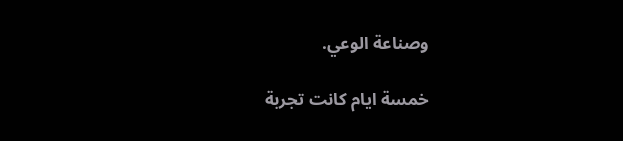وصناعة الوعي.

خمسة ايام كانت تجربة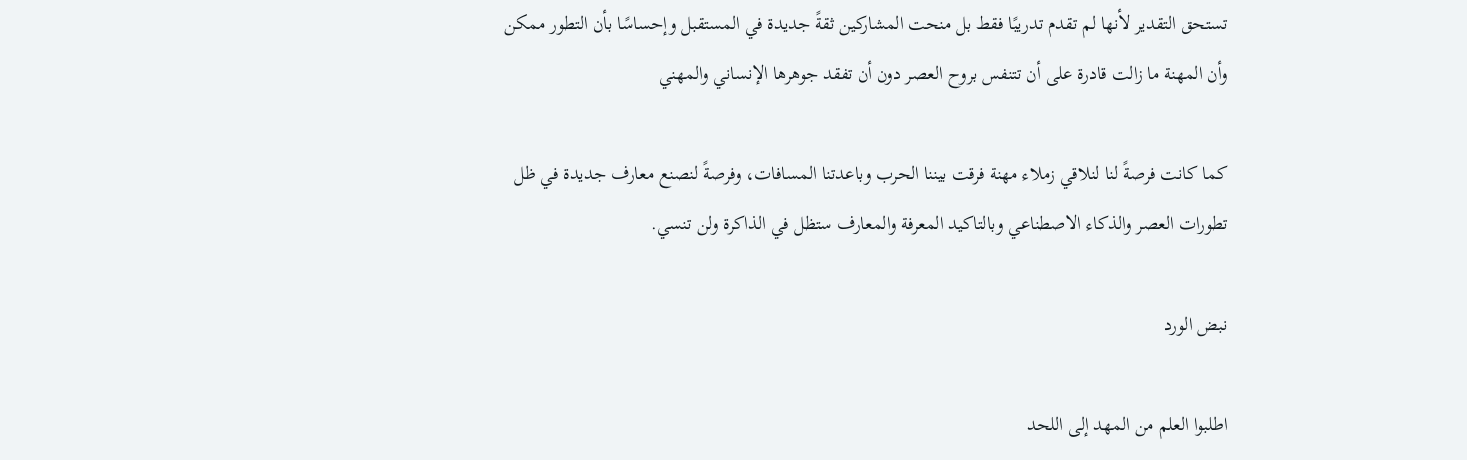تستحق التقدير لأنها لم تقدم تدريبًا فقط بل منحت المشاركين ثقةً جديدة في المستقبل وإحساسًا بأن التطور ممكن وأن المهنة ما زالت قادرة على أن تتنفس بروح العصر دون أن تفقد جوهرها الإنساني والمهني

كما كانت فرصةً لنا لنلاقي زملاء مهنة فرقت بيننا الحرب وباعدتنا المسافات، وفرصةً لنصنع معارف جديدة في ظل تطورات العصر والذكاء الاصطناعي وبالتاكيد المعرفة والمعارف ستظل في الذاكرة ولن تنسي.

نبض الورد

اطلبوا العلم من المهد إلى اللحد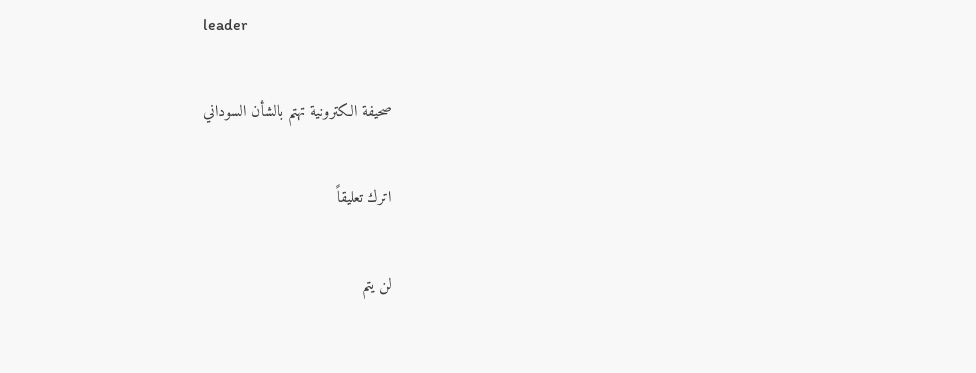leader

صحيفة الكترونية تهتم بالشأن السوداني

اترك تعليقاً

لن يتم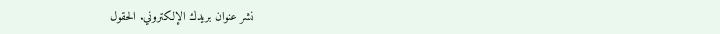نشر عنوان بريدك الإلكتروني. الحقول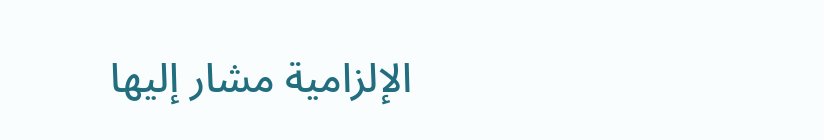الإلزامية مشار إليها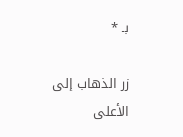بـ *

زر الذهاب إلى الأعلى